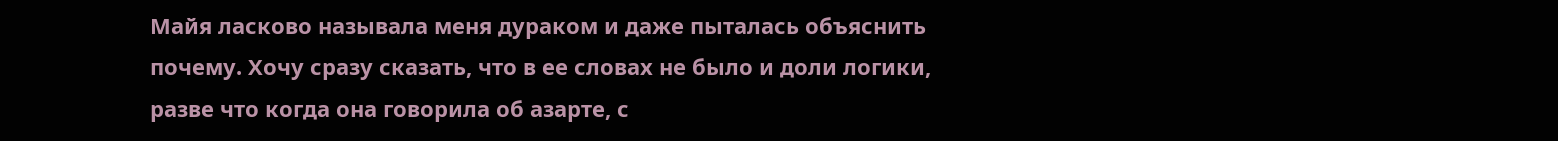Майя ласково называла меня дураком и даже пыталась объяснить почему. Хочу сразу сказать, что в ее словах не было и доли логики, разве что когда она говорила об азарте, с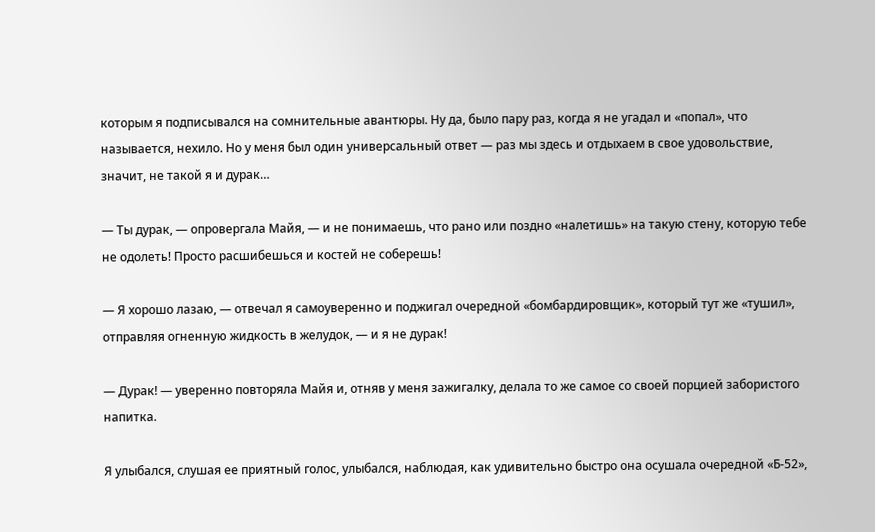которым я подписывался на сомнительные авантюры. Ну да, было пару раз, когда я не угадал и «попал», что называется, нехило. Но у меня был один универсальный ответ — раз мы здесь и отдыхаем в свое удовольствие, значит, не такой я и дурак…

— Ты дурак, — опровергала Майя, — и не понимаешь, что рано или поздно «налетишь» на такую стену, которую тебе не одолеть! Просто расшибешься и костей не соберешь!

— Я хорошо лазаю, — отвечал я самоуверенно и поджигал очередной «бомбардировщик», который тут же «тушил», отправляя огненную жидкость в желудок, — и я не дурак!

— Дурак! — уверенно повторяла Майя и, отняв у меня зажигалку, делала то же самое со своей порцией забористого напитка.

Я улыбался, слушая ее приятный голос, улыбался, наблюдая, как удивительно быстро она осушала очередной «Б-52»,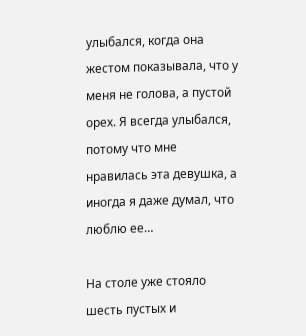улыбался, когда она жестом показывала, что у меня не голова, а пустой орех. Я всегда улыбался, потому что мне нравилась эта девушка, а иногда я даже думал, что люблю ее…

На столе уже стояло шесть пустых и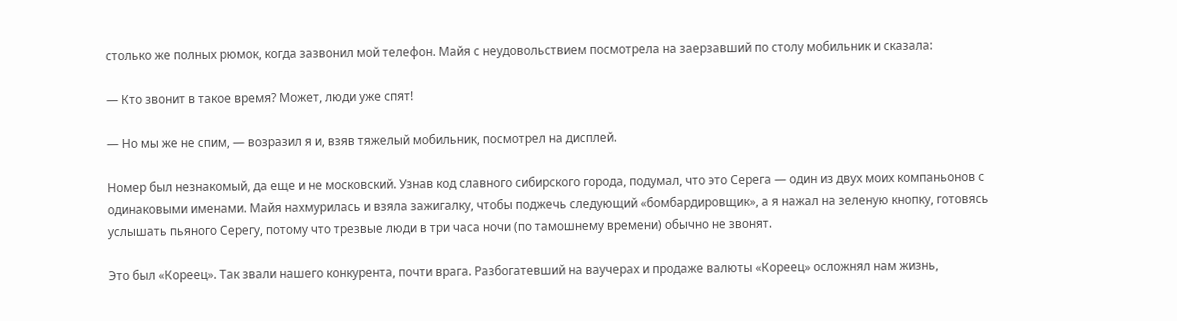столько же полных рюмок, когда зазвонил мой телефон. Майя с неудовольствием посмотрела на заерзавший по столу мобильник и сказала:

— Кто звонит в такое время? Может, люди уже спят!

— Но мы же не спим, — возразил я и, взяв тяжелый мобильник, посмотрел на дисплей.

Номер был незнакомый, да еще и не московский. Узнав код славного сибирского города, подумал, что это Серега — один из двух моих компаньонов с одинаковыми именами. Майя нахмурилась и взяла зажигалку, чтобы поджечь следующий «бомбардировщик», а я нажал на зеленую кнопку, готовясь услышать пьяного Серегу, потому что трезвые люди в три часа ночи (по тамошнему времени) обычно не звонят.

Это был «Кореец». Так звали нашего конкурента, почти врага. Разбогатевший на ваучерах и продаже валюты «Кореец» осложнял нам жизнь,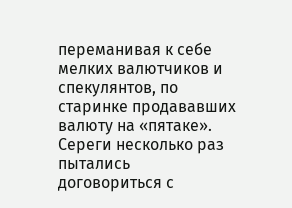переманивая к себе мелких валютчиков и спекулянтов, по старинке продававших валюту на «пятаке». Сереги несколько раз пытались договориться с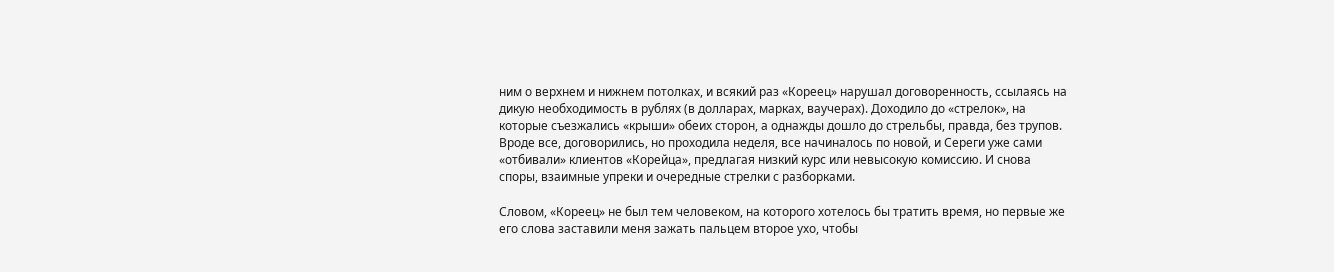ним о верхнем и нижнем потолках, и всякий раз «Кореец» нарушал договоренность, ссылаясь на дикую необходимость в рублях (в долларах, марках, ваучерах). Доходило до «стрелок», на которые съезжались «крыши» обеих сторон, а однажды дошло до стрельбы, правда, без трупов. Вроде все, договорились, но проходила неделя, все начиналось по новой, и Сереги уже сами «отбивали» клиентов «Корейца», предлагая низкий курс или невысокую комиссию. И снова споры, взаимные упреки и очередные стрелки с разборками.

Словом, «Кореец» не был тем человеком, на которого хотелось бы тратить время, но первые же его слова заставили меня зажать пальцем второе ухо, чтобы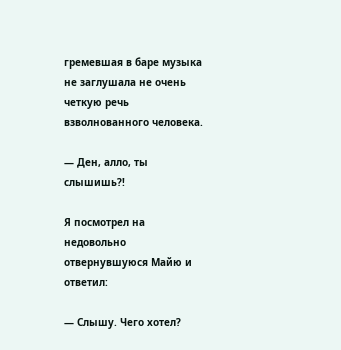гремевшая в баре музыка не заглушала не очень четкую речь взволнованного человека.

— Ден, алло, ты слышишь?!

Я посмотрел на недовольно отвернувшуюся Майю и ответил:

— Слышу. Чего хотел?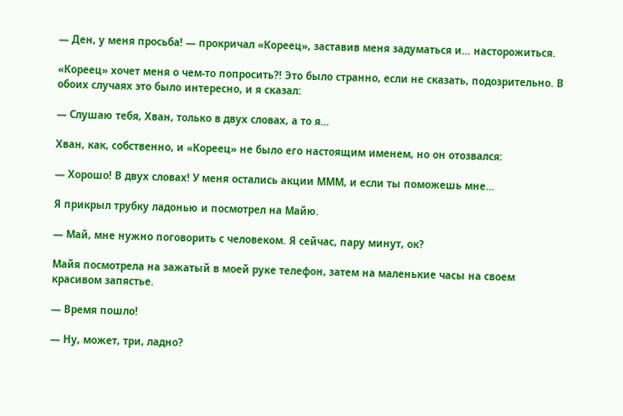— Ден, у меня просьба! — прокричал «Кореец», заставив меня задуматься и… насторожиться.

«Кореец» хочет меня о чем-то попросить?! Это было странно, если не сказать, подозрительно. В обоих случаях это было интересно, и я сказал:

— Слушаю тебя, Хван, только в двух словах, а то я…

Хван, как, собственно, и «Кореец» не было его настоящим именем, но он отозвался:

— Хорошо! В двух словах! У меня остались акции МММ, и если ты поможешь мне…

Я прикрыл трубку ладонью и посмотрел на Майю.

— Май, мне нужно поговорить с человеком. Я сейчас, пару минут, ок?

Майя посмотрела на зажатый в моей руке телефон, затем на маленькие часы на своем красивом запястье.

— Время пошло!

— Ну, может, три, ладно?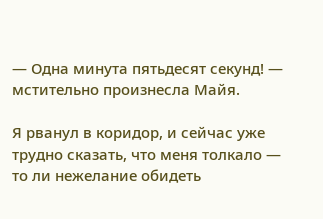— Одна минута пятьдесят секунд! — мстительно произнесла Майя.

Я рванул в коридор, и сейчас уже трудно сказать, что меня толкало — то ли нежелание обидеть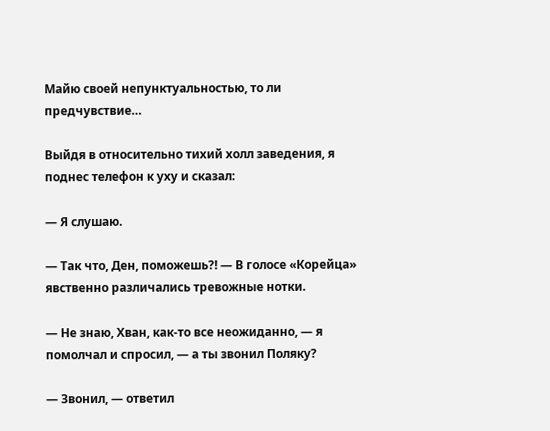Майю своей непунктуальностью, то ли предчувствие…

Выйдя в относительно тихий холл заведения, я поднес телефон к уху и сказал:

— Я слушаю.

— Так что, Ден, поможешь?! — В голосе «Корейца» явственно различались тревожные нотки.

— Не знаю, Хван, как-то все неожиданно, — я помолчал и спросил, — а ты звонил Поляку?

— Звонил, — ответил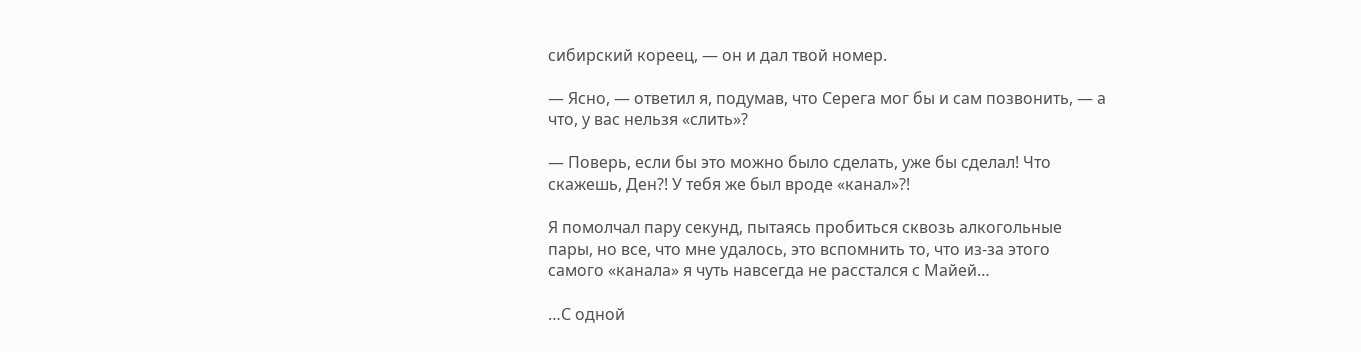сибирский кореец, — он и дал твой номер.

— Ясно, — ответил я, подумав, что Серега мог бы и сам позвонить, — а что, у вас нельзя «слить»?

— Поверь, если бы это можно было сделать, уже бы сделал! Что скажешь, Ден?! У тебя же был вроде «канал»?!

Я помолчал пару секунд, пытаясь пробиться сквозь алкогольные пары, но все, что мне удалось, это вспомнить то, что из-за этого самого «канала» я чуть навсегда не расстался с Майей…

…С одной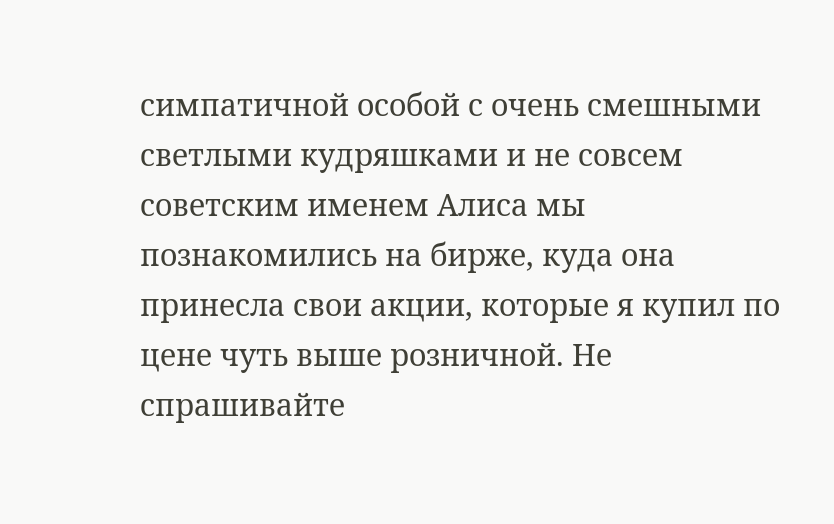симпатичной особой с очень смешными светлыми кудряшками и не совсем советским именем Алиса мы познакомились на бирже, куда она принесла свои акции, которые я купил по цене чуть выше розничной. Не спрашивайте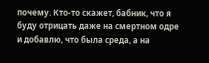почему. Кто-то скажет, бабник, что я буду отрицать даже на смертном одре и добавлю, что была среда, а на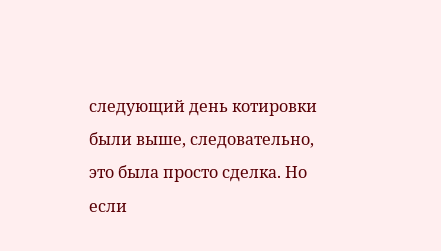следующий день котировки были выше, следовательно, это была просто сделка. Но если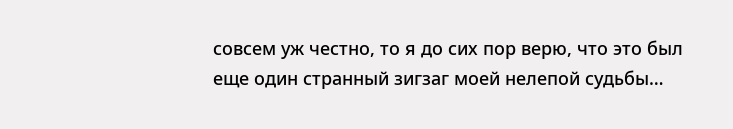совсем уж честно, то я до сих пор верю, что это был еще один странный зигзаг моей нелепой судьбы…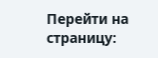Перейти на страницу: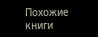Похожие книги